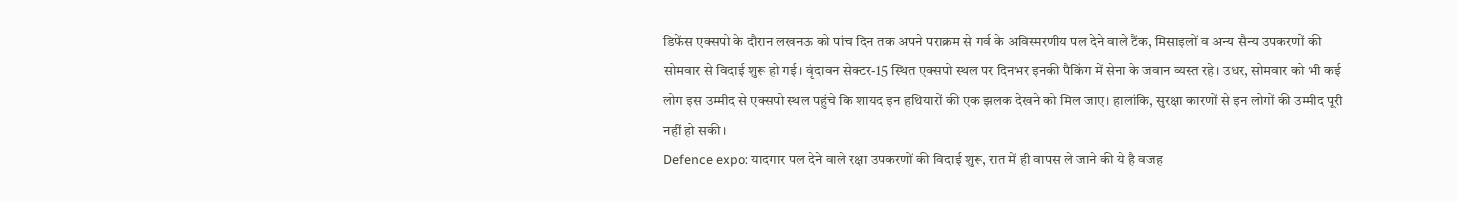डिफेंस एक्सपो के दौरान लखनऊ को पांच दिन तक अपने पराक्रम से गर्व के अविस्मरणीय पल देने वाले टैंक, मिसाइलों व अन्य सैन्य उपकरणों की सोमवार से विदाई शुरू हो गई। वृंदावन सेक्टर-15 स्थित एक्सपो स्थल पर दिनभर इनकी पैकिंग में सेना के जवान व्यस्त रहे। उधर, सोमवार को भी कई लोग इस उम्मीद से एक्सपो स्थल पहुंचे कि शायद इन हथियारों की एक झलक देखने को मिल जाए। हालांकि, सुरक्षा कारणों से इन लोगों की उम्मीद पूरी नहीं हो सकी।
Defence expo: यादगार पल देने वाले रक्षा उपकरणों की विदाई शुरू, रात में ही वापस ले जाने की ये है वजह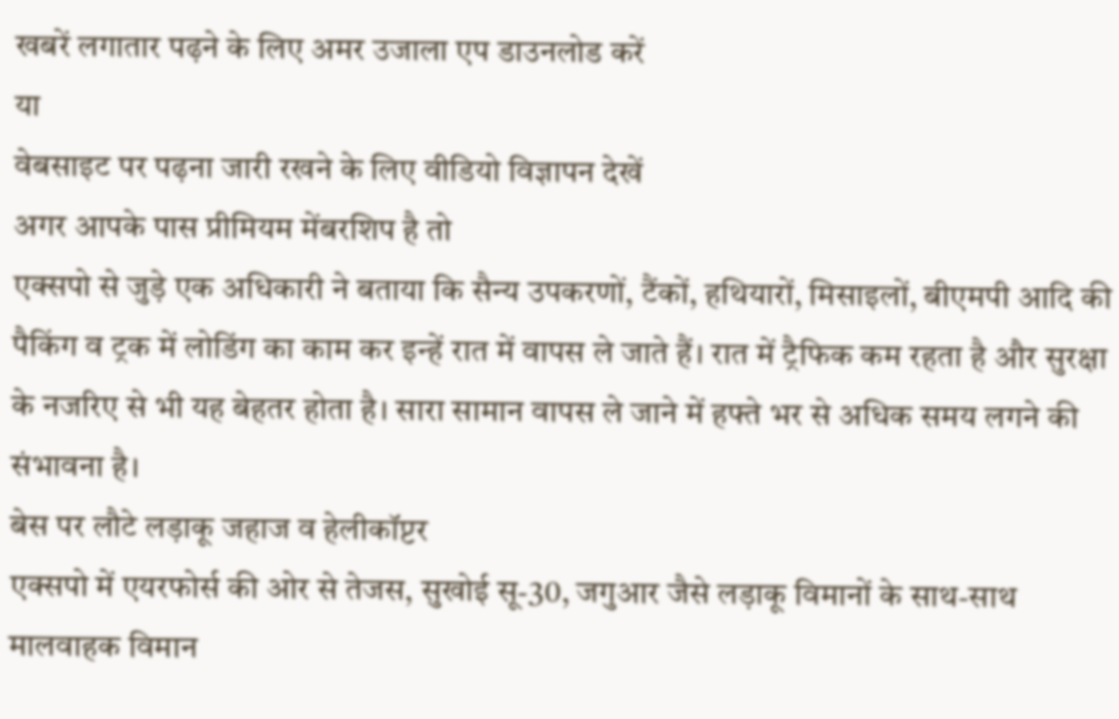खबरें लगातार पढ़ने के लिए अमर उजाला एप डाउनलोड करें
या
वेबसाइट पर पढ़ना जारी रखने के लिए वीडियो विज्ञापन देखें
अगर आपके पास प्रीमियम मेंबरशिप है तो
एक्सपो से जुड़े एक अधिकारी ने बताया कि सैन्य उपकरणों, टैंकों, हथियारों, मिसाइलों, बीएमपी आदि की पैकिंग व ट्रक में लोडिंग का काम कर इन्हें रात में वापस ले जाते हैं। रात में ट्रैफिक कम रहता है और सुरक्षा के नजरिए से भी यह बेहतर होता है। सारा सामान वापस ले जाने में हफ्ते भर से अधिक समय लगने की संभावना है।
बेस पर लौटे लड़ाकू जहाज व हेलीकॉप्टर
एक्सपो में एयरफोर्स की ओर से तेजस, सुखोई सू-30, जगुआर जैसे लड़ाकू विमानों के साथ-साथ मालवाहक विमान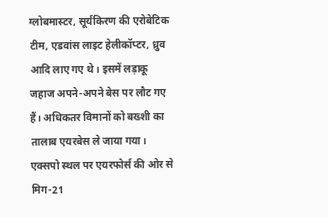ग्लोबमास्टर, सूर्यकिरण की एरोबेटिक टीम, एडवांस लाइट हेलीकॉप्टर, ध्रुव आदि लाए गए थे। इसमें लड़ाकू जहाज अपने-अपने बेस पर लौट गए हैं। अधिकतर विमानों को बख्शी का तालाब एयरबेस ले जाया गया।
एक्सपो स्थल पर एयरफोर्स की ओर से मिग-21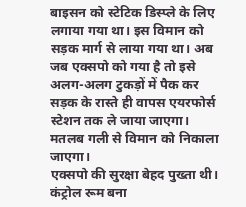बाइसन को स्टेटिक डिस्प्ले के लिए लगाया गया था। इस विमान को सड़क मार्ग से लाया गया था। अब जब एक्सपो को गया है तो इसे अलग-अलग टुकड़ों में पैक कर सड़क के रास्ते ही वापस एयरफोर्स स्टेशन तक ले जाया जाएगा। मतलब गली से विमान को निकाला जाएगा।
एक्सपो की सुरक्षा बेहद पुख्ता थी। कंट्रोल रूम बना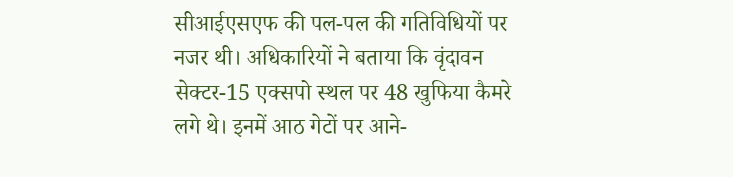सीआईएसएफ की पल-पल की गतिविधियों पर नजर थी। अधिकारियों ने बताया कि वृंदावन सेक्टर-15 एक्सपो स्थल पर 48 खुफिया कैमरे लगे थे। इनमें आठ गेटों पर आने-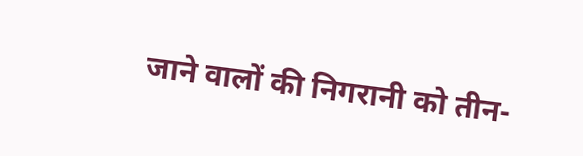जाने वालों की निगरानी को तीन-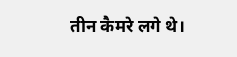तीन कैमरे लगे थे।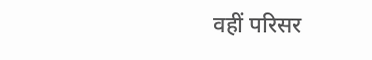वहीं परिसर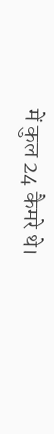में कुल 24 कैमरे थे।